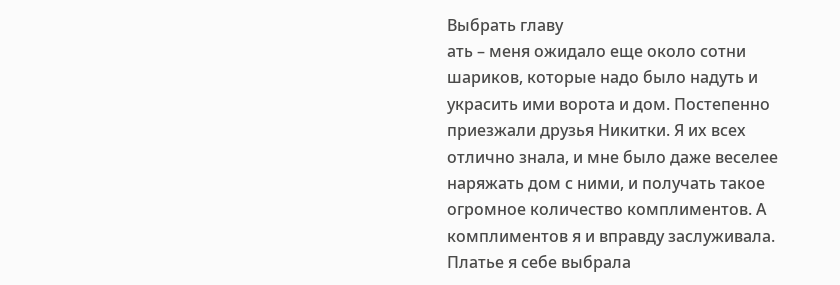Выбрать главу
ать – меня ожидало еще около сотни шариков, которые надо было надуть и украсить ими ворота и дом. Постепенно приезжали друзья Никитки. Я их всех отлично знала, и мне было даже веселее наряжать дом с ними, и получать такое огромное количество комплиментов. А комплиментов я и вправду заслуживала. Платье я себе выбрала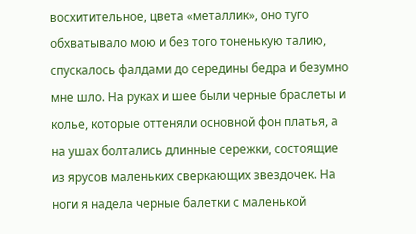восхитительное, цвета «металлик», оно туго обхватывало мою и без того тоненькую талию, спускалось фалдами до середины бедра и безумно мне шло. На руках и шее были черные браслеты и колье, которые оттеняли основной фон платья, а на ушах болтались длинные сережки, состоящие из ярусов маленьких сверкающих звездочек. На ноги я надела черные балетки с маленькой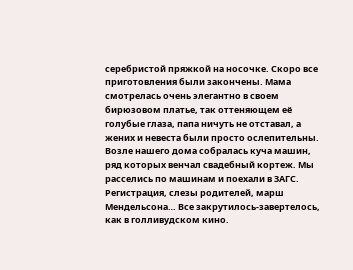серебристой пряжкой на носочке. Скоро все приготовления были закончены. Мама смотрелась очень элегантно в своем бирюзовом платье, так оттеняющем её голубые глаза, папа ничуть не отставал, а жених и невеста были просто ослепительны. Возле нашего дома собралась куча машин, ряд которых венчал свадебный кортеж. Мы расселись по машинам и поехали в ЗАГС. Регистрация, слезы родителей, марш Мендельсона… Все закрутилось-завертелось, как в голливудском кино.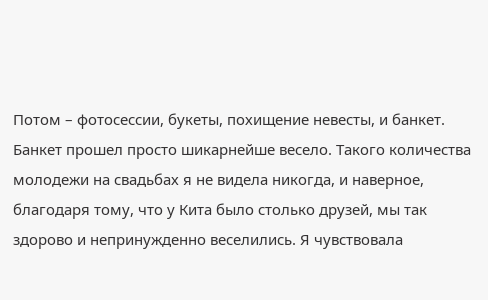Потом – фотосессии, букеты, похищение невесты, и банкет. Банкет прошел просто шикарнейше весело. Такого количества молодежи на свадьбах я не видела никогда, и наверное, благодаря тому, что у Кита было столько друзей, мы так здорово и непринужденно веселились. Я чувствовала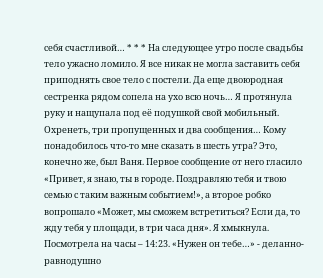себя счастливой… * * * На следующее утро после свадьбы тело ужасно ломило. Я все никак не могла заставить себя приподнять свое тело с постели. Да еще двоюродная сестренка рядом сопела на ухо всю ночь… Я протянула руку и нащупала под её подушкой свой мобильный. Охренеть, три пропущенных и два сообщения… Кому понадобилось что-то мне сказать в шесть утра? Это, конечно же, был Ваня. Первое сообщение от него гласило «Привет, я знаю, ты в городе. Поздравляю тебя и твою семью с таким важным событием!», а второе робко вопрошало «Может, мы сможем встретиться? Если да, то жду тебя у площади, в три часа дня». Я хмыкнула. Посмотрела на часы – 14:23. «Нужен он тебе…» - деланно-равнодушно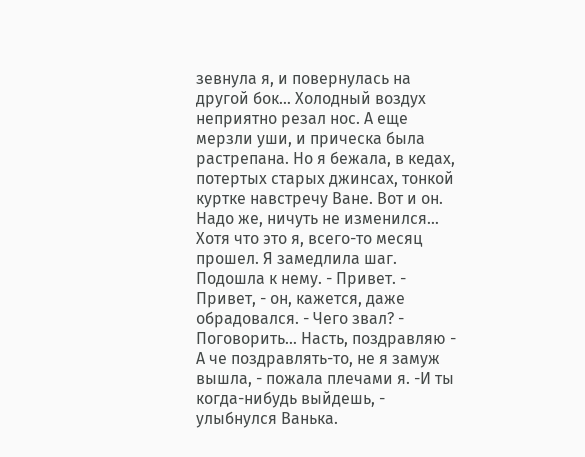зевнула я, и повернулась на другой бок… Холодный воздух неприятно резал нос. А еще мерзли уши, и прическа была растрепана. Но я бежала, в кедах, потертых старых джинсах, тонкой куртке навстречу Ване. Вот и он. Надо же, ничуть не изменился… Хотя что это я, всего-то месяц прошел. Я замедлила шаг. Подошла к нему. - Привет. - Привет, - он, кажется, даже обрадовался. - Чего звал? - Поговорить… Насть, поздравляю - А че поздравлять-то, не я замуж вышла, - пожала плечами я. -И ты когда-нибудь выйдешь, - улыбнулся Ванька.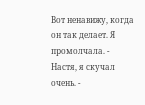Вот ненавижу, когда он так делает. Я промолчала. - Настя, я скучал очень. -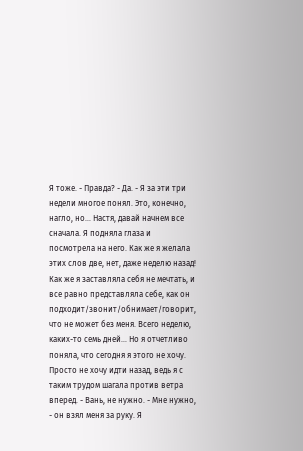Я тоже. - Правда? - Да. - Я за эти три недели многое понял. Это, конечно, нагло, но… Настя, давай начнем все сначала. Я подняла глаза и посмотрела на него. Как же я желала этих слов две, нет, даже неделю назад! Как же я заставляла себя не мечтать, и все равно представляла себе, как он подходит/звонит/обнимает/говорит, что не может без меня. Всего неделю, каких-то семь дней… Но я отчетливо поняла, что сегодня я этого не хочу. Просто не хочу идти назад, ведь я с таким трудом шагала против ветра вперед. - Вань, не нужно. - Мне нужно, - он взял меня за руку. Я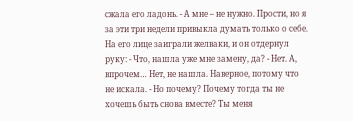сжала его ладонь. - А мне – не нужно. Прости, но я за эти три недели привыкла думать только о себе. На его лице заиграли желваки, и он отдернул руку: - Что, нашла уже мне замену, да? - Нет. А, впрочем… Нет, не нашла. Наверное, потому что не искала. - Но почему? Почему тогда ты не хочешь быть снова вместе? Ты меня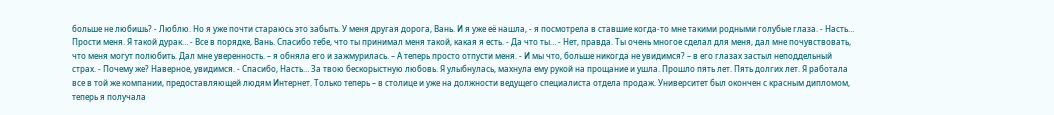больше не любишь? - Люблю. Но я уже почти стараюсь это забыть. У меня другая дорога, Вань. И я уже её нашла, - я посмотрела в ставшие когда-то мне такими родными голубые глаза. - Насть… Прости меня. Я такой дурак… - Все в порядке, Вань. Спасибо тебе, что ты принимал меня такой, какая я есть. - Да что ты… - Нет, правда. Ты очень многое сделал для меня, дал мне почувствовать, что меня могут полюбить. Дал мне уверенность. – я обняла его и зажмурилась. – А теперь просто отпусти меня. - И мы что, больше никогда не увидимся? – в его глазах застыл неподдельный страх. - Почему же? Наверное, увидимся. - Спасибо, Насть… За твою бескорыстную любовь. Я улыбнулась, махнула ему рукой на прощание и ушла. Прошло пять лет. Пять долгих лет. Я работала все в той же компании, предоставляющей людям Интернет. Только теперь – в столице и уже на должности ведущего специалиста отдела продаж. Университет был окончен с красным дипломом, теперь я получала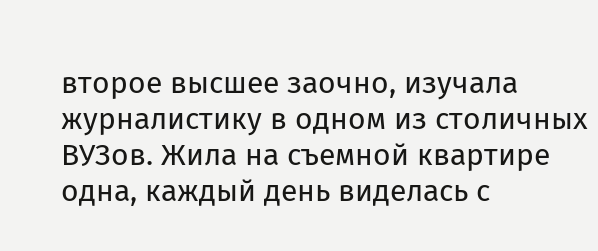второе высшее заочно, изучала журналистику в одном из столичных ВУЗов. Жила на съемной квартире одна, каждый день виделась с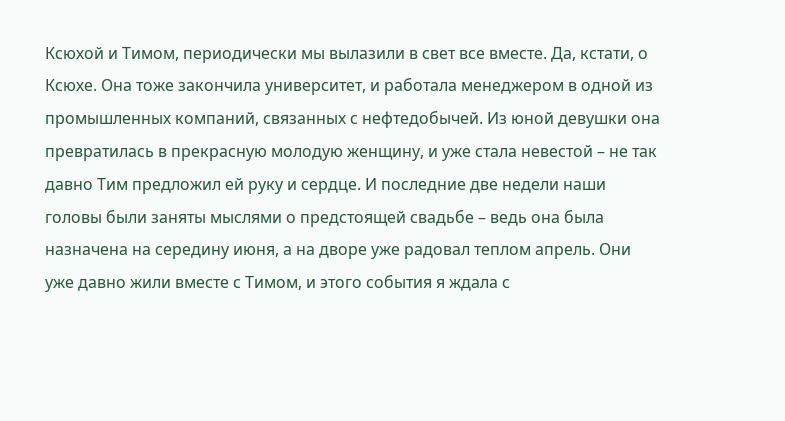Ксюхой и Тимом, периодически мы вылазили в свет все вместе. Да, кстати, о Ксюхе. Она тоже закончила университет, и работала менеджером в одной из промышленных компаний, связанных с нефтедобычей. Из юной девушки она превратилась в прекрасную молодую женщину, и уже стала невестой – не так давно Тим предложил ей руку и сердце. И последние две недели наши головы были заняты мыслями о предстоящей свадьбе – ведь она была назначена на середину июня, а на дворе уже радовал теплом апрель. Они уже давно жили вместе с Тимом, и этого события я ждала с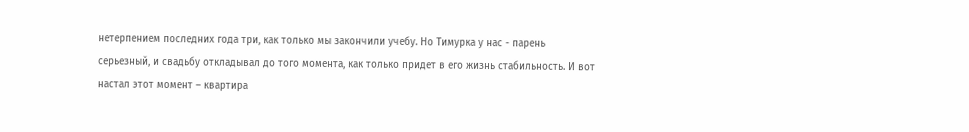нетерпением последних года три, как только мы закончили учебу. Но Тимурка у нас - парень серьезный, и свадьбу откладывал до того момента, как только придет в его жизнь стабильность. И вот настал этот момент – квартира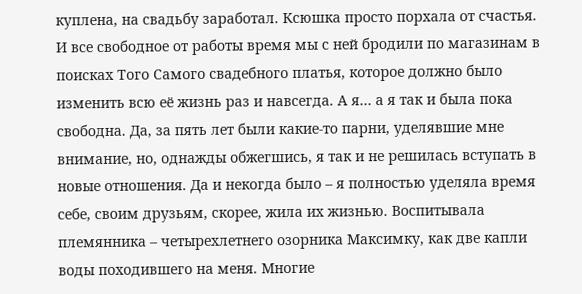куплена, на свадьбу заработал. Ксюшка просто порхала от счастья. И все свободное от работы время мы с ней бродили по магазинам в поисках Того Самого свадебного платья, которое должно было изменить всю её жизнь раз и навсегда. А я… а я так и была пока свободна. Да, за пять лет были какие-то парни, уделявшие мне внимание, но, однажды обжегшись, я так и не решилась вступать в новые отношения. Да и некогда было – я полностью уделяла время себе, своим друзьям, скорее, жила их жизнью. Воспитывала племянника – четырехлетнего озорника Максимку, как две капли воды походившего на меня. Многие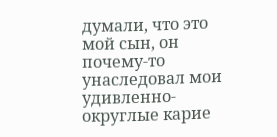думали, что это мой сын, он почему-то унаследовал мои удивленно-округлые карие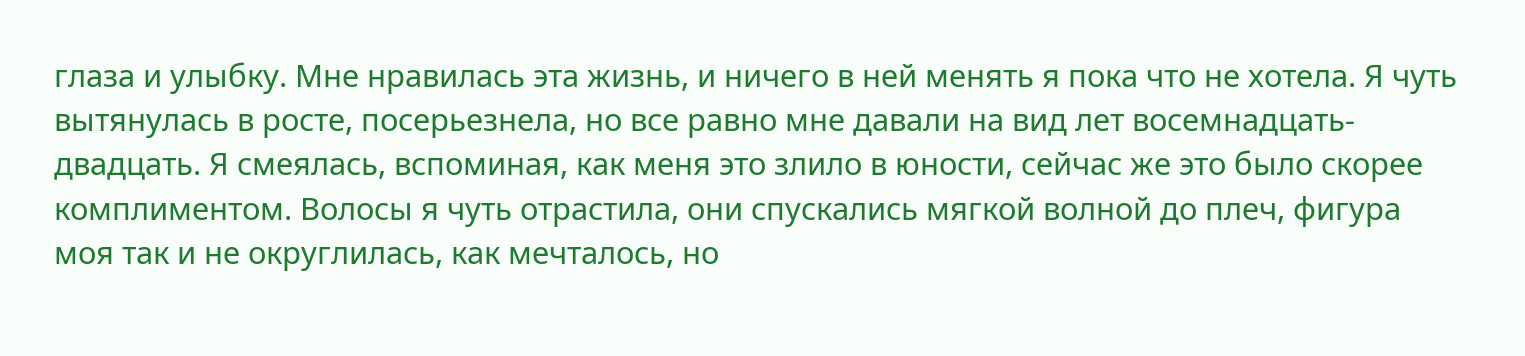глаза и улыбку. Мне нравилась эта жизнь, и ничего в ней менять я пока что не хотела. Я чуть вытянулась в росте, посерьезнела, но все равно мне давали на вид лет восемнадцать-двадцать. Я смеялась, вспоминая, как меня это злило в юности, сейчас же это было скорее комплиментом. Волосы я чуть отрастила, они спускались мягкой волной до плеч, фигура моя так и не округлилась, как мечталось, но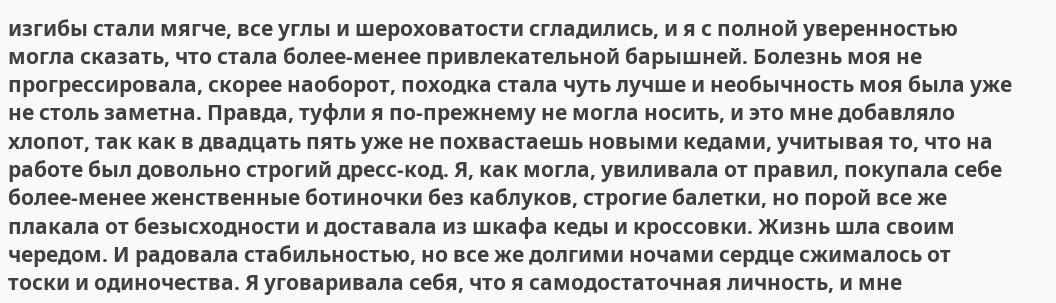изгибы стали мягче, все углы и шероховатости сгладились, и я с полной уверенностью могла сказать, что стала более-менее привлекательной барышней. Болезнь моя не прогрессировала, скорее наоборот, походка стала чуть лучше и необычность моя была уже не столь заметна. Правда, туфли я по-прежнему не могла носить, и это мне добавляло хлопот, так как в двадцать пять уже не похвастаешь новыми кедами, учитывая то, что на работе был довольно строгий дресс-код. Я, как могла, увиливала от правил, покупала себе более-менее женственные ботиночки без каблуков, строгие балетки, но порой все же плакала от безысходности и доставала из шкафа кеды и кроссовки. Жизнь шла своим чередом. И радовала стабильностью, но все же долгими ночами сердце сжималось от тоски и одиночества. Я уговаривала себя, что я самодостаточная личность, и мне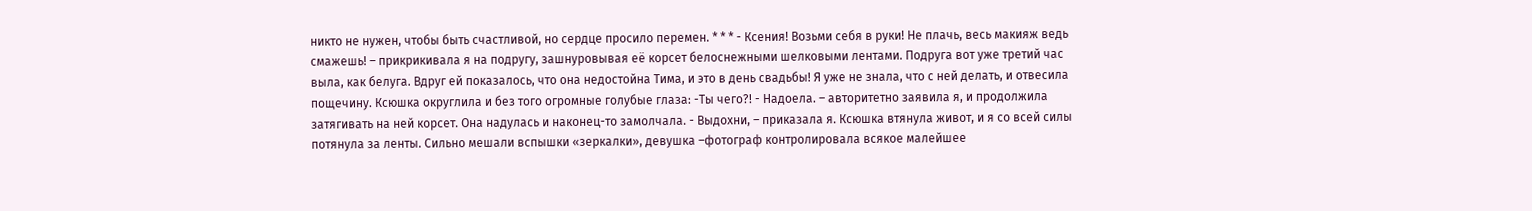никто не нужен, чтобы быть счастливой, но сердце просило перемен. * * * - Ксения! Возьми себя в руки! Не плачь, весь макияж ведь смажешь! – прикрикивала я на подругу, зашнуровывая её корсет белоснежными шелковыми лентами. Подруга вот уже третий час выла, как белуга. Вдруг ей показалось, что она недостойна Тима, и это в день свадьбы! Я уже не знала, что с ней делать, и отвесила пощечину. Ксюшка округлила и без того огромные голубые глаза: -Ты чего?! - Надоела. – авторитетно заявила я, и продолжила затягивать на ней корсет. Она надулась и наконец-то замолчала. - Выдохни, – приказала я. Ксюшка втянула живот, и я со всей силы потянула за ленты. Сильно мешали вспышки «зеркалки», девушка –фотограф контролировала всякое малейшее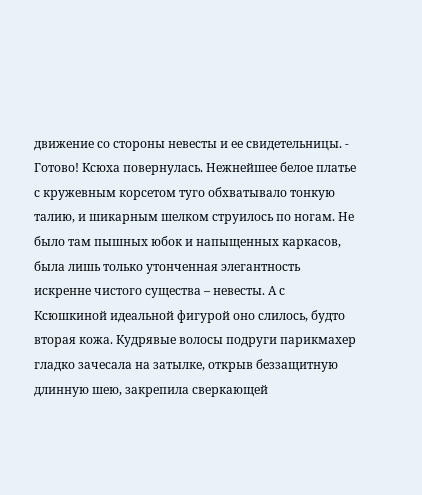движение со стороны невесты и ее свидетельницы. - Готово! Ксюха повернулась. Нежнейшее белое платье с кружевным корсетом туго обхватывало тонкую талию, и шикарным шелком струилось по ногам. Не было там пышных юбок и напыщенных каркасов, была лишь только утонченная элегантность искренне чистого существа – невесты. А с Ксюшкиной идеальной фигурой оно слилось, будто вторая кожа. Кудрявые волосы подруги парикмахер гладко зачесала на затылке, открыв беззащитную длинную шею, закрепила сверкающей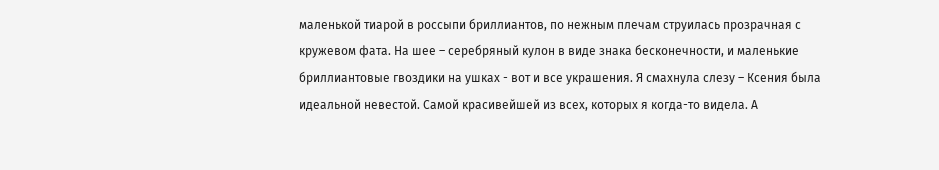маленькой тиарой в россыпи бриллиантов, по нежным плечам струилась прозрачная с кружевом фата. На шее – серебряный кулон в виде знака бесконечности, и маленькие бриллиантовые гвоздики на ушках - вот и все украшения. Я смахнула слезу – Ксения была идеальной невестой. Самой красивейшей из всех, которых я когда-то видела. А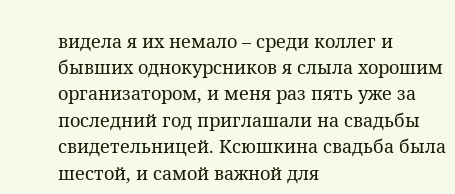видела я их немало – среди коллег и бывших однокурсников я слыла хорошим организатором, и меня раз пять уже за последний год приглашали на свадьбы свидетельницей. Ксюшкина свадьба была шестой, и самой важной для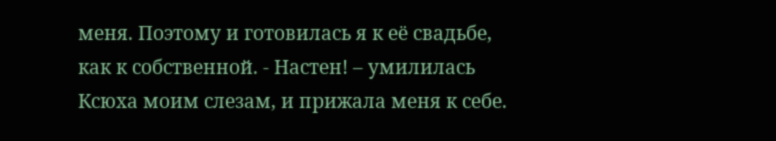меня. Поэтому и готовилась я к её свадьбе, как к собственной. - Настен! – умилилась Ксюха моим слезам, и прижала меня к себе.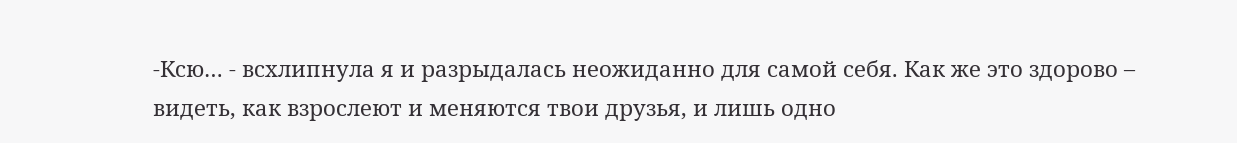-Ксю… - всхлипнула я и разрыдалась неожиданно для самой себя. Как же это здорово – видеть, как взрослеют и меняются твои друзья, и лишь одно